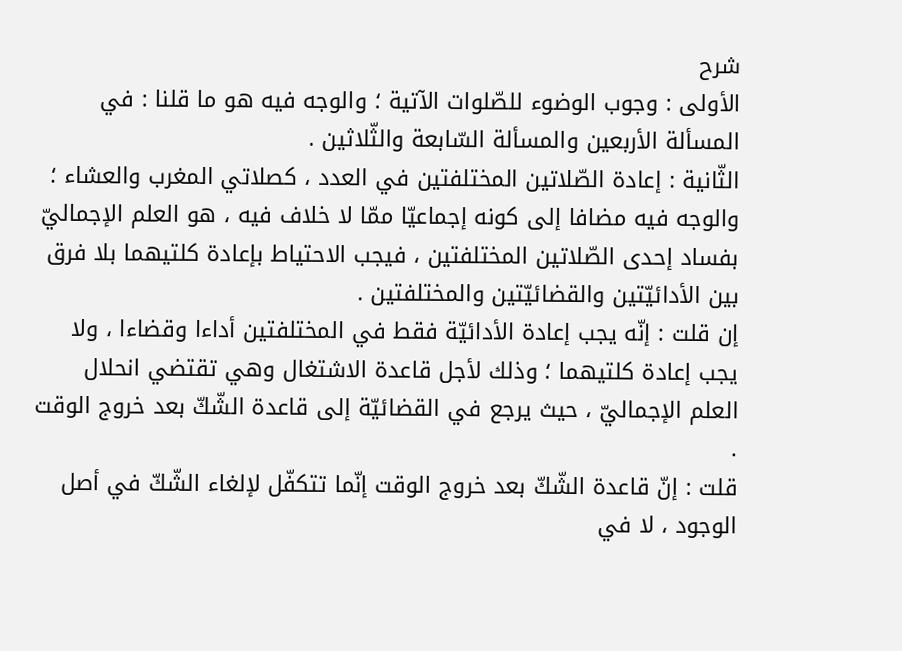شرح
الأولى : وجوب الوضوء للصّلوات الآتية ؛ والوجه فيه هو ما قلنا : في المسألة الأربعين والمسألة السّابعة والثّلاثين .
الثّانية : إعادة الصّلاتين المختلفتين في العدد ، كصلاتي المغرب والعشاء ؛ والوجه فيه مضافا إلى كونه إجماعيّا ممّا لا خلاف فيه ، هو العلم الإجماليّ بفساد إحدى الصّلاتين المختلفتين ، فيجب الاحتياط بإعادة كلتيهما بلا فرق بين الأدائيّتين والقضائيّتين والمختلفتين .
إن قلت : إنّه يجب إعادة الأدائيّة فقط في المختلفتين أداءا وقضاءا ، ولا يجب إعادة كلتيهما ؛ وذلك لأجل قاعدة الاشتغال وهي تقتضي انحلال العلم الإجماليّ ، حيث يرجع في القضائيّة إلى قاعدة الشّكّ بعد خروج الوقت .
قلت : إنّ قاعدة الشّكّ بعد خروج الوقت إنّما تتكفّل لإلغاء الشّكّ في أصل الوجود ، لا في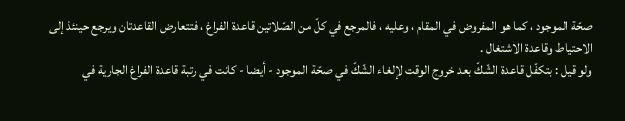صحّة الموجود ، كما هو المفروض في المقام ، وعليه ، فالمرجع في كلّ من الصّلاتين قاعدة الفراغ ، فتتعارض القاعدتان ويرجع حينئذ إلى الاحتياط وقاعدة الاشتغال .
ولو قيل : بتكفّل قاعدة الشّكّ بعد خروج الوقت لإلغاء الشّكّ في صحّة الموجود - أيضا - كانت في رتبة قاعدة الفراغ الجارية في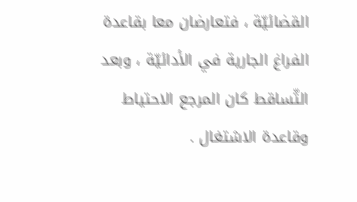القضائيّة ، فتعارضان معا بقاعدة الفراغ الجارية في الأدائيّة ، وبعد التّساقط كان المرجع الاحتياط وقاعدة الاشتغال .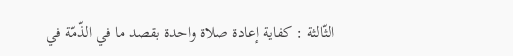الثّالثة : كفاية إعادة صلاة واحدة بقصد ما في الذّمّة في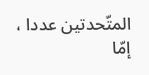المتّحدتين عددا ، إمّا